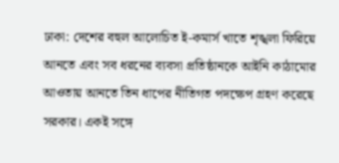ঢাকা: দেশের বহুল আলোচিত ই-কমার্স খাতে শৃঙ্খলা ফিরিয়ে আনতে এবং সব ধরনের ব্যবসা প্রতিষ্ঠানকে আইনি কাঠামোর আওতায় আনতে তিন ধাপের নীতিগত পদক্ষেপ গ্রহণ করেছে সরকার। একই সঙ্গে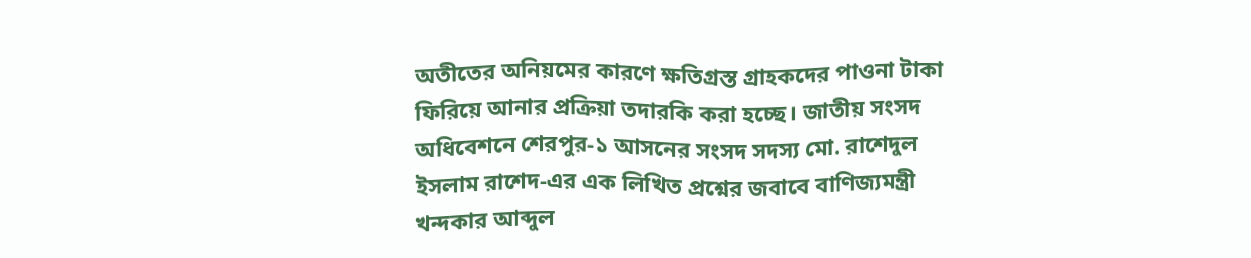অতীতের অনিয়মের কারণে ক্ষতিগ্রস্ত গ্রাহকদের পাওনা টাকা ফিরিয়ে আনার প্রক্রিয়া তদারকি করা হচ্ছে। জাতীয় সংসদ অধিবেশনে শেরপুর-১ আসনের সংসদ সদস্য মো. রাশেদুল ইসলাম রাশেদ-এর এক লিখিত প্রশ্নের জবাবে বাণিজ্যমন্ত্রী খন্দকার আব্দুল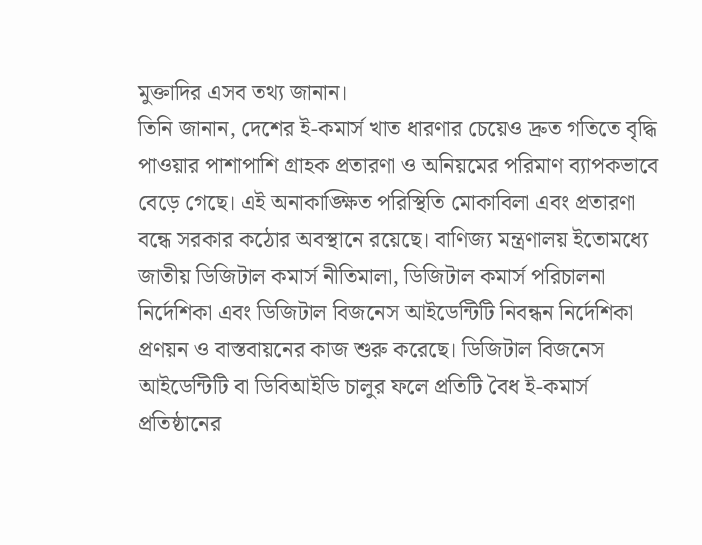মুক্তাদির এসব তথ্য জানান।
তিনি জানান, দেশের ই-কমার্স খাত ধারণার চেয়েও দ্রুত গতিতে বৃদ্ধি পাওয়ার পাশাপাশি গ্রাহক প্রতারণা ও অনিয়মের পরিমাণ ব্যাপকভাবে বেড়ে গেছে। এই অনাকাঙ্ক্ষিত পরিস্থিতি মোকাবিলা এবং প্রতারণা বন্ধে সরকার কঠোর অবস্থানে রয়েছে। বাণিজ্য মন্ত্রণালয় ইতোমধ্যে জাতীয় ডিজিটাল কমার্স নীতিমালা, ডিজিটাল কমার্স পরিচালনা নির্দেশিকা এবং ডিজিটাল বিজনেস আইডেন্টিটি নিবন্ধন নির্দেশিকা প্রণয়ন ও বাস্তবায়নের কাজ শুরু করেছে। ডিজিটাল বিজনেস আইডেন্টিটি বা ডিবিআইডি চালুর ফলে প্রতিটি বৈধ ই-কমার্স প্রতিষ্ঠানের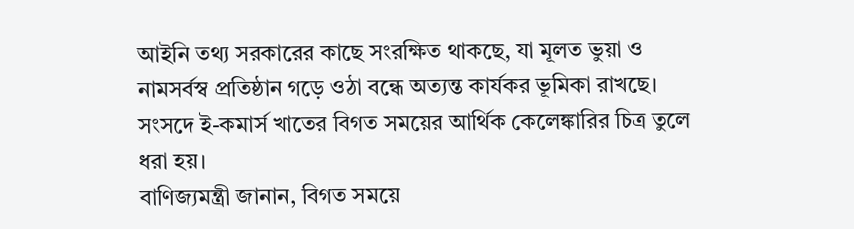আইনি তথ্য সরকারের কাছে সংরক্ষিত থাকছে, যা মূলত ভুয়া ও নামসর্বস্ব প্রতিষ্ঠান গড়ে ওঠা বন্ধে অত্যন্ত কার্যকর ভূমিকা রাখছে।
সংসদে ই-কমার্স খাতের বিগত সময়ের আর্থিক কেলেঙ্কারির চিত্র তুলে ধরা হয়।
বাণিজ্যমন্ত্রী জানান, বিগত সময়ে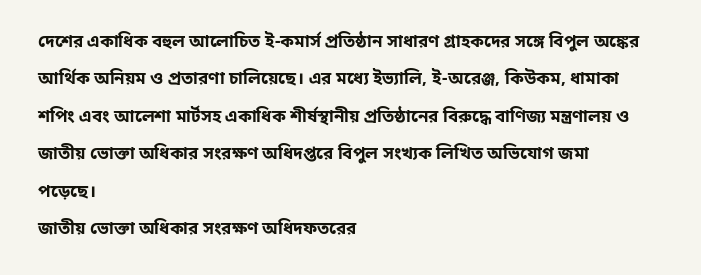দেশের একাধিক বহুল আলোচিত ই-কমার্স প্রতিষ্ঠান সাধারণ গ্রাহকদের সঙ্গে বিপুল অঙ্কের আর্থিক অনিয়ম ও প্রতারণা চালিয়েছে। এর মধ্যে ইভ্যালি, ই-অরেঞ্জ, কিউকম, ধামাকা শপিং এবং আলেশা মার্টসহ একাধিক শীর্ষস্থানীয় প্রতিষ্ঠানের বিরুদ্ধে বাণিজ্য মন্ত্রণালয় ও জাতীয় ভোক্তা অধিকার সংরক্ষণ অধিদপ্তরে বিপুল সংখ্যক লিখিত অভিযোগ জমা পড়েছে।
জাতীয় ভোক্তা অধিকার সংরক্ষণ অধিদফতরের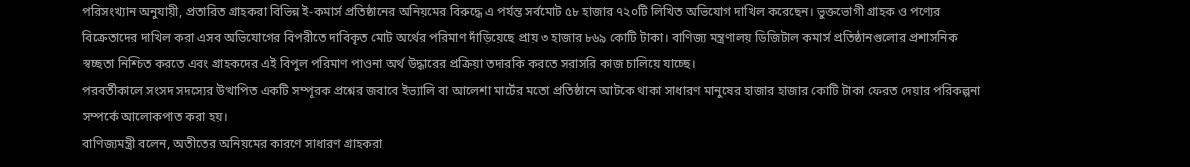পরিসংখ্যান অনুযায়ী, প্রতারিত গ্রাহকরা বিভিন্ন ই-কমার্স প্রতিষ্ঠানের অনিয়মের বিরুদ্ধে এ পর্যন্ত সর্বমোট ৫৮ হাজার ৭২০টি লিখিত অভিযোগ দাখিল করেছেন। ভুক্তভোগী গ্রাহক ও পণ্যের বিক্রেতাদের দাখিল করা এসব অভিযোগের বিপরীতে দাবিকৃত মোট অর্থের পরিমাণ দাঁড়িয়েছে প্রায় ৩ হাজার ৮৬৯ কোটি টাকা। বাণিজ্য মন্ত্রণালয় ডিজিটাল কমার্স প্রতিষ্ঠানগুলোর প্রশাসনিক স্বচ্ছতা নিশ্চিত করতে এবং গ্রাহকদের এই বিপুল পরিমাণ পাওনা অর্থ উদ্ধারের প্রক্রিয়া তদারকি করতে সরাসরি কাজ চালিয়ে যাচ্ছে।
পরবর্তীকালে সংসদ সদস্যের উত্থাপিত একটি সম্পূরক প্রশ্নের জবাবে ইভ্যালি বা আলেশা মার্টের মতো প্রতিষ্ঠানে আটকে থাকা সাধারণ মানুষের হাজার হাজার কোটি টাকা ফেরত দেয়ার পরিকল্পনা সম্পর্কে আলোকপাত করা হয়।
বাণিজ্যমন্ত্রী বলেন, অতীতের অনিয়মের কারণে সাধারণ গ্রাহকরা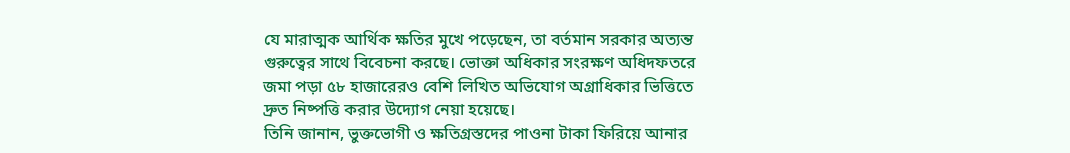যে মারাত্মক আর্থিক ক্ষতির মুখে পড়েছেন, তা বর্তমান সরকার অত্যন্ত গুরুত্বের সাথে বিবেচনা করছে। ভোক্তা অধিকার সংরক্ষণ অধিদফতরে জমা পড়া ৫৮ হাজারেরও বেশি লিখিত অভিযোগ অগ্রাধিকার ভিত্তিতে দ্রুত নিষ্পত্তি করার উদ্যোগ নেয়া হয়েছে।
তিনি জানান, ভুক্তভোগী ও ক্ষতিগ্রস্তদের পাওনা টাকা ফিরিয়ে আনার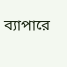ব্যাপারে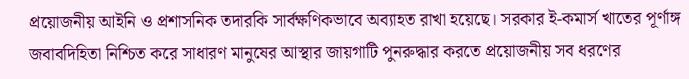প্রয়োজনীয় আইনি ও প্রশাসনিক তদারকি সার্বক্ষণিকভাবে অব্যাহত রাখা হয়েছে। সরকার ই-কমার্স খাতের পূর্ণাঙ্গ জবাবদিহিতা নিশ্চিত করে সাধারণ মানুষের আস্থার জায়গাটি পুনরুদ্ধার করতে প্রয়োজনীয় সব ধরণের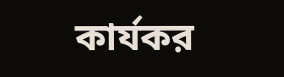কার্যকর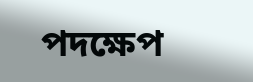পদক্ষেপ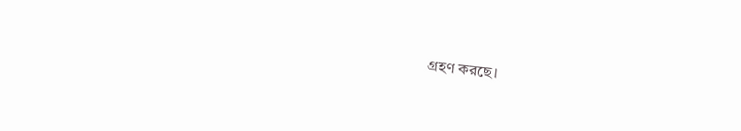গ্রহণ করছে।